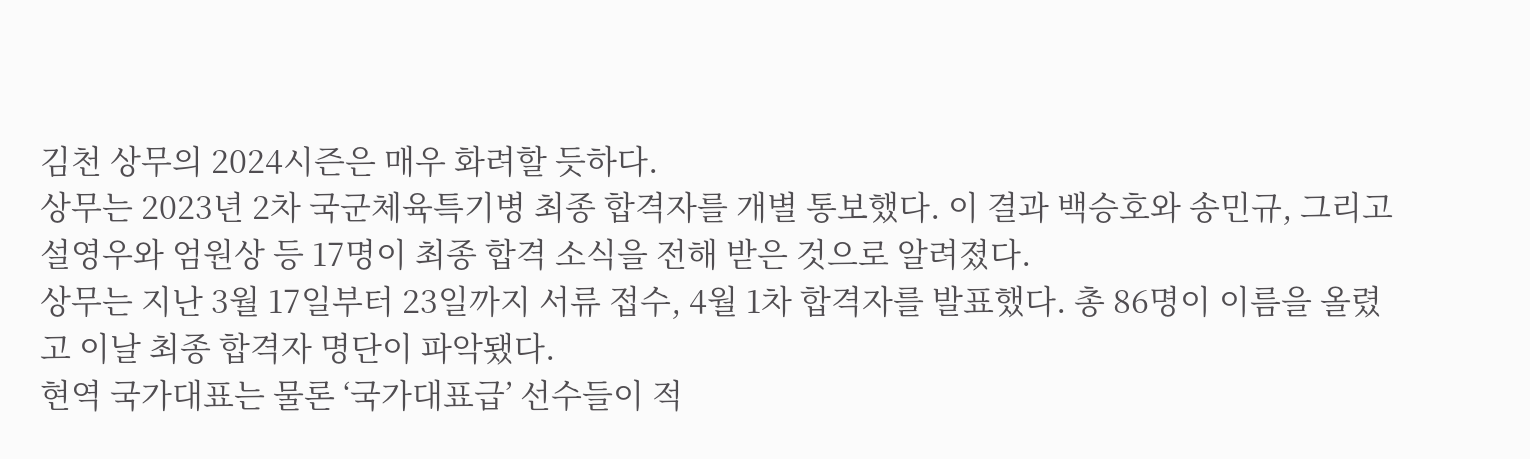김천 상무의 2024시즌은 매우 화려할 듯하다.
상무는 2023년 2차 국군체육특기병 최종 합격자를 개별 통보했다. 이 결과 백승호와 송민규, 그리고 설영우와 엄원상 등 17명이 최종 합격 소식을 전해 받은 것으로 알려졌다.
상무는 지난 3월 17일부터 23일까지 서류 접수, 4월 1차 합격자를 발표했다. 총 86명이 이름을 올렸고 이날 최종 합격자 명단이 파악됐다.
현역 국가대표는 물론 ‘국가대표급’ 선수들이 적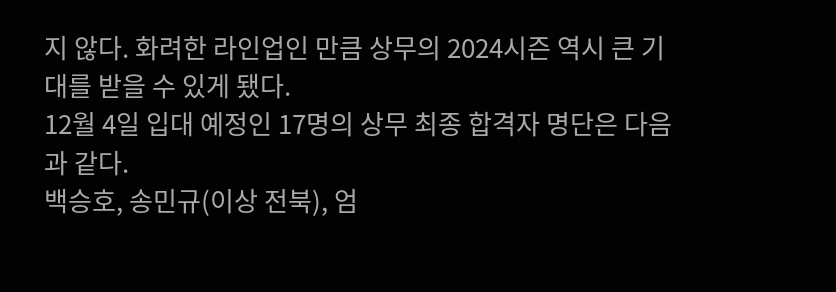지 않다. 화려한 라인업인 만큼 상무의 2024시즌 역시 큰 기대를 받을 수 있게 됐다.
12월 4일 입대 예정인 17명의 상무 최종 합격자 명단은 다음과 같다.
백승호, 송민규(이상 전북), 엄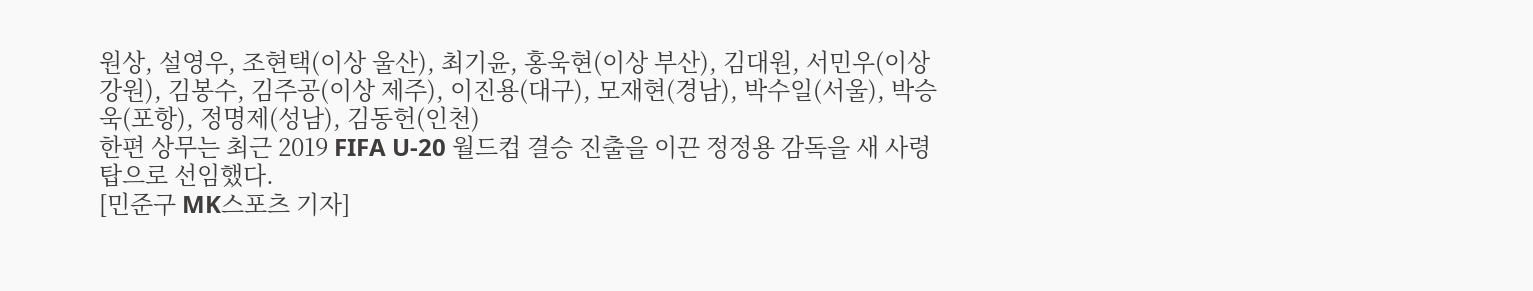원상, 설영우, 조현택(이상 울산), 최기윤, 홍욱현(이상 부산), 김대원, 서민우(이상 강원), 김봉수, 김주공(이상 제주), 이진용(대구), 모재현(경남), 박수일(서울), 박승욱(포항), 정명제(성남), 김동헌(인천)
한편 상무는 최근 2019 FIFA U-20 월드컵 결승 진출을 이끈 정정용 감독을 새 사령탑으로 선임했다.
[민준구 MK스포츠 기자]